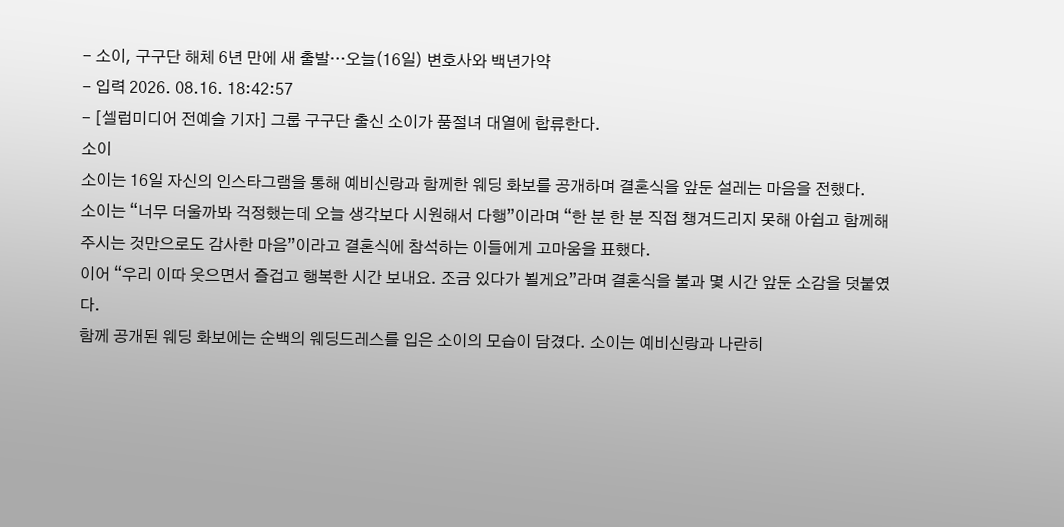- 소이, 구구단 해체 6년 만에 새 출발…오늘(16일) 변호사와 백년가약
- 입력 2026. 08.16. 18:42:57
- [셀럽미디어 전예슬 기자] 그룹 구구단 출신 소이가 품절녀 대열에 합류한다.
소이
소이는 16일 자신의 인스타그램을 통해 예비신랑과 함께한 웨딩 화보를 공개하며 결혼식을 앞둔 설레는 마음을 전했다.
소이는 “너무 더울까봐 걱정했는데 오늘 생각보다 시원해서 다행”이라며 “한 분 한 분 직접 챙겨드리지 못해 아쉽고 함께해주시는 것만으로도 감사한 마음”이라고 결혼식에 참석하는 이들에게 고마움을 표했다.
이어 “우리 이따 웃으면서 즐겁고 행복한 시간 보내요. 조금 있다가 뵐게요”라며 결혼식을 불과 몇 시간 앞둔 소감을 덧붙였다.
함께 공개된 웨딩 화보에는 순백의 웨딩드레스를 입은 소이의 모습이 담겼다. 소이는 예비신랑과 나란히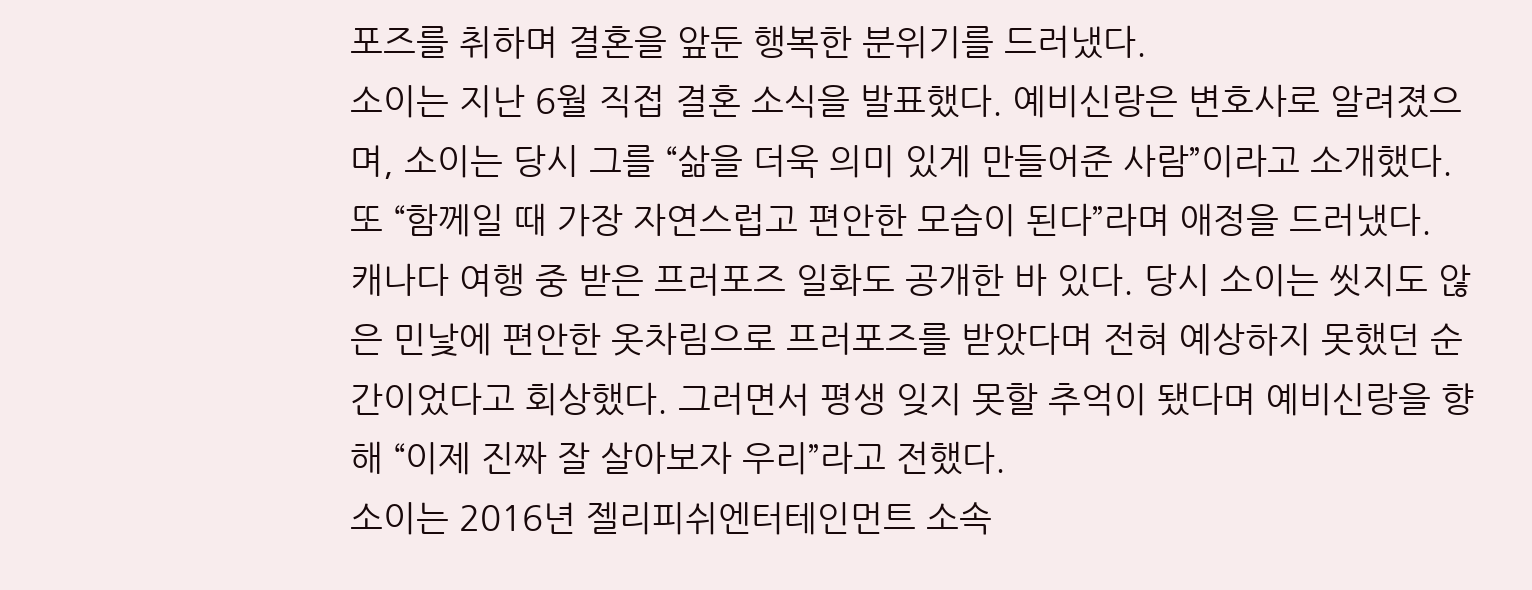포즈를 취하며 결혼을 앞둔 행복한 분위기를 드러냈다.
소이는 지난 6월 직접 결혼 소식을 발표했다. 예비신랑은 변호사로 알려졌으며, 소이는 당시 그를 “삶을 더욱 의미 있게 만들어준 사람”이라고 소개했다. 또 “함께일 때 가장 자연스럽고 편안한 모습이 된다”라며 애정을 드러냈다.
캐나다 여행 중 받은 프러포즈 일화도 공개한 바 있다. 당시 소이는 씻지도 않은 민낯에 편안한 옷차림으로 프러포즈를 받았다며 전혀 예상하지 못했던 순간이었다고 회상했다. 그러면서 평생 잊지 못할 추억이 됐다며 예비신랑을 향해 “이제 진짜 잘 살아보자 우리”라고 전했다.
소이는 2016년 젤리피쉬엔터테인먼트 소속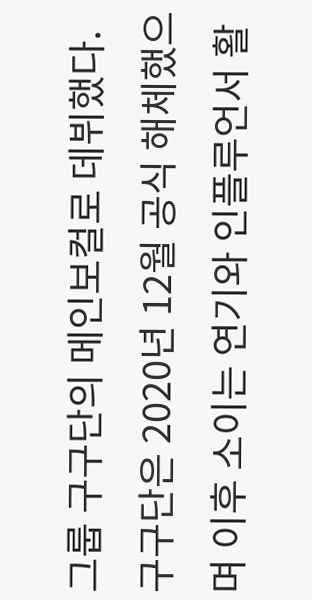그룹 구구단의 메인보컬로 데뷔했다. 구구단은 2020년 12월 공식 해체했으며 이후 소이는 연기와 인플루언서 활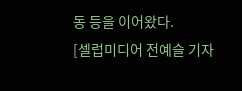동 등을 이어왔다.
[셀럽미디어 전예슬 기자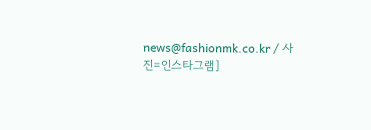news@fashionmk.co.kr / 사진=인스타그램]